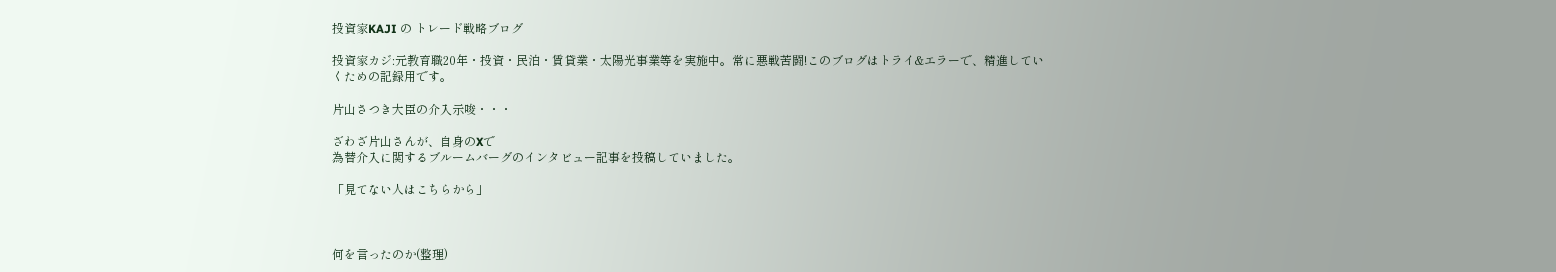投資家KAJI の トレード戦略ブログ

投資家カジ:元教育職20年・投資・民泊・賃貸業・太陽光事業等を実施中。常に悪戦苦闘!このブログはトライ&エラーで、精進していくための記録用です。

片山さつき大臣の介入示唆・・・

ざわざ片山さんが、自身のXで
為替介入に関するブルームバーグのインタビュー記事を投稿していました。

「見てない人はこちらから」



何を言ったのか(整理)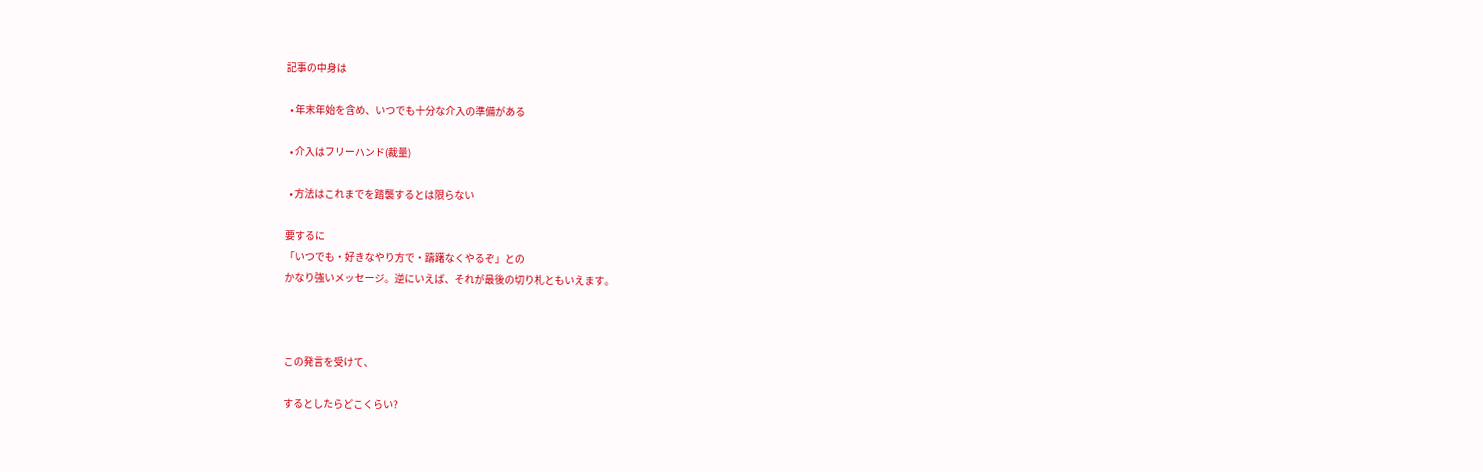記事の中身は

  • 年末年始を含め、いつでも十分な介入の準備がある

  • 介入はフリーハンド(裁量)

  • 方法はこれまでを踏襲するとは限らない

要するに
「いつでも・好きなやり方で・躊躇なくやるぞ」との
かなり強いメッセージ。逆にいえば、それが最後の切り札ともいえます。



この発言を受けて、

するとしたらどこくらい?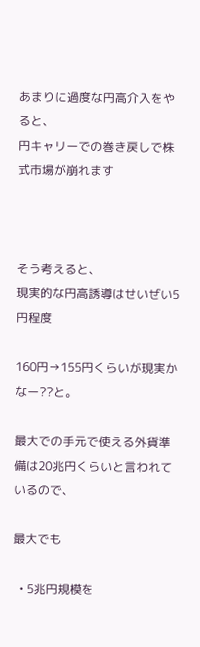あまりに過度な円高介入をやると、
円キャリーでの巻き戻しで株式市場が崩れます



そう考えると、
現実的な円高誘導はせいぜい5円程度

160円→155円くらいが現実かなー??と。

最大での手元で使える外貨準備は20兆円くらいと言われているので、

最大でも

  • 5兆円規模を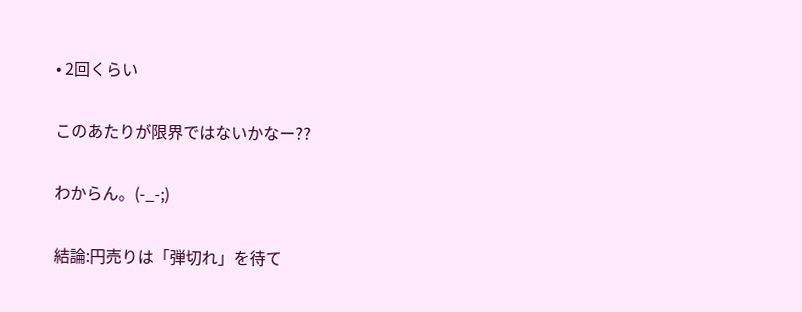• 2回くらい

このあたりが限界ではないかなー??

わからん。(-_-;)

結論:円売りは「弾切れ」を待て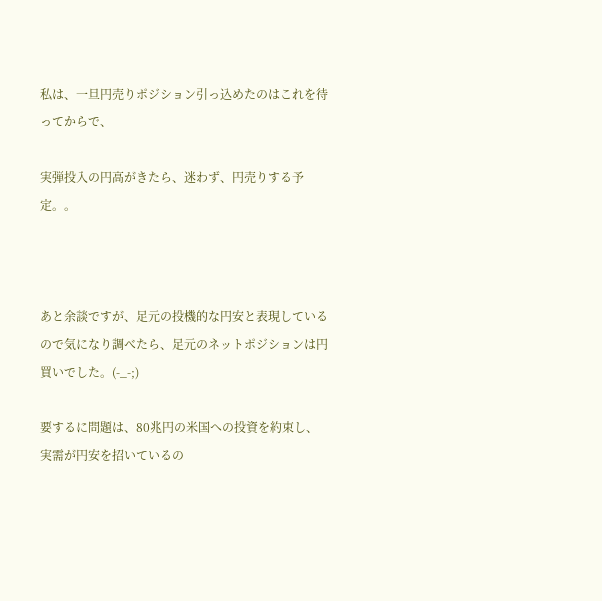私は、一旦円売りポジション引っ込めたのはこれを待ってからで、

実弾投入の円高がきたら、迷わず、円売りする予定。。



あと余談ですが、足元の投機的な円安と表現しているので気になり調べたら、足元のネットポジションは円買いでした。(-_-;)

要するに問題は、80兆円の米国への投資を約束し、実需が円安を招いているの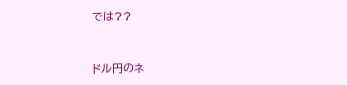では??



ドル円のネ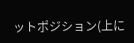ットポジション(上に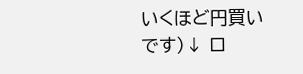いくほど円買いです)↓ ロ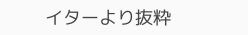イターより抜粋